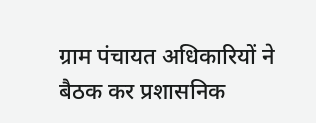ग्राम पंचायत अधिकारियों ने बैठक कर प्रशासनिक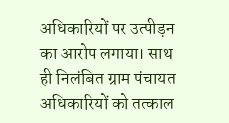अधिकारियों पर उत्पीड़न का आरोप लगाया। साथ ही निलंबित ग्राम पंचायत अधिकारियों को तत्काल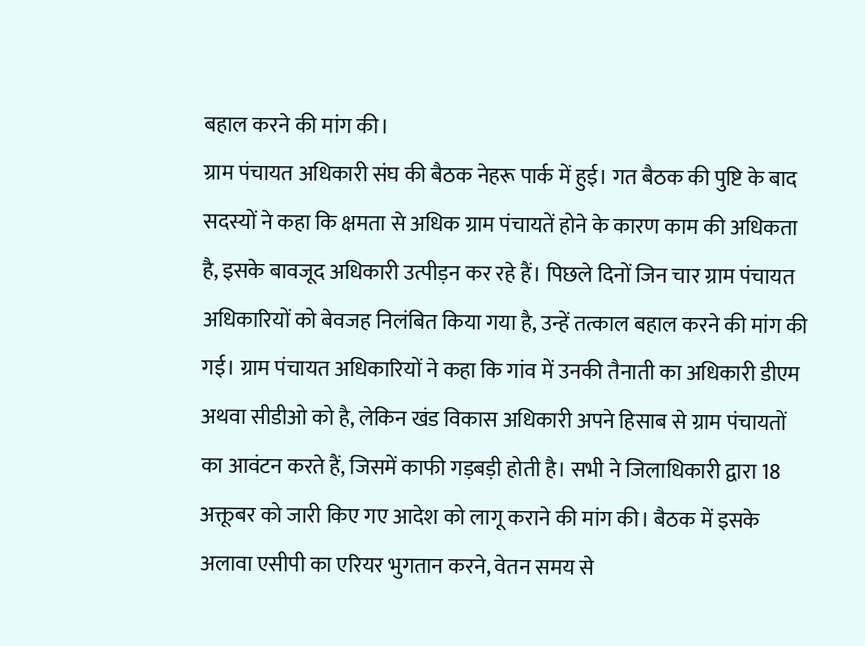बहाल करने की मांग की।
ग्राम पंचायत अधिकारी संघ की बैठक नेहरू पार्क में हुई। गत बैठक की पुष्टि के बाद सदस्यों ने कहा कि क्षमता से अधिक ग्राम पंचायतें होने के कारण काम की अधिकता है, इसके बावजूद अधिकारी उत्पीड़न कर रहे हैं। पिछले दिनों जिन चार ग्राम पंचायत अधिकारियों को बेवजह निलंबित किया गया है, उन्हें तत्काल बहाल करने की मांग की गई। ग्राम पंचायत अधिकारियों ने कहा कि गांव में उनकी तैनाती का अधिकारी डीएम अथवा सीडीओ को है, लेकिन खंड विकास अधिकारी अपने हिसाब से ग्राम पंचायतों का आवंटन करते हैं, जिसमें काफी गड़बड़ी होती है। सभी ने जिलाधिकारी द्वारा 18 अक्तूबर को जारी किए गए आदेश को लागू कराने की मांग की। बैठक में इसके अलावा एसीपी का एरियर भुगतान करने, वेतन समय से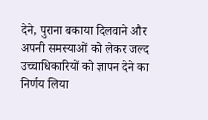देने, पुराना बकाया दिलवाने और अपनी समस्याओं को लेकर जल्द उच्चाधिकारियों को ज्ञापन देने का निर्णय लिया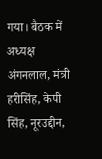गया। बैठक में अध्यक्ष अंगनलाल, मंत्री हरीसिंह, केपी सिंह, नूरउद्दीन,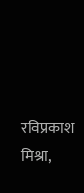रविप्रकाश मिश्रा,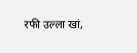रफी उल्ला खां,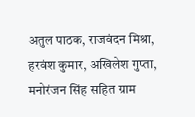अतुल पाठक, राजवंदन मिश्रा, हरवंश कुमार, अखिलेश गुप्ता, मनोरंजन सिंह सहित ग्राम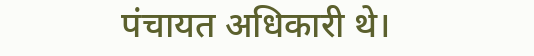पंचायत अधिकारी थे।